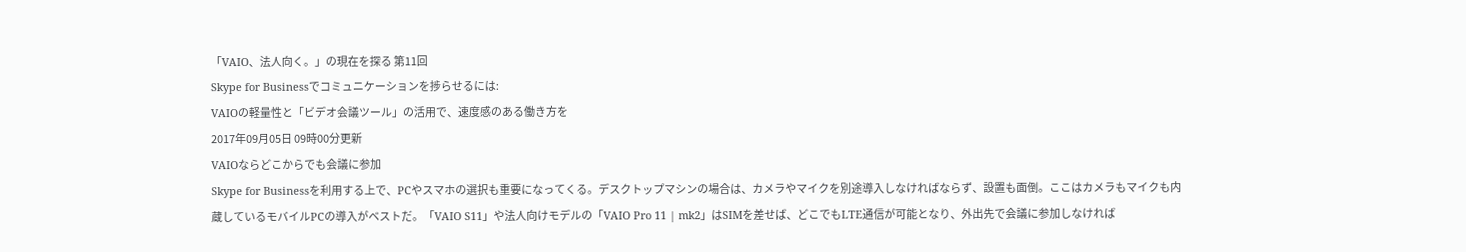「VAIO、法人向く。」の現在を探る 第11回
Skype for Businessでコミュニケーションを捗らせるには:
VAIOの軽量性と「ビデオ会議ツール」の活用で、速度感のある働き方を
2017年09月05日 09時00分更新
VAIOならどこからでも会議に参加
Skype for Businessを利用する上で、PCやスマホの選択も重要になってくる。デスクトップマシンの場合は、カメラやマイクを別途導入しなければならず、設置も面倒。ここはカメラもマイクも内蔵しているモバイルPCの導入がベストだ。「VAIO S11」や法人向けモデルの「VAIO Pro 11 | mk2」はSIMを差せば、どこでもLTE通信が可能となり、外出先で会議に参加しなければ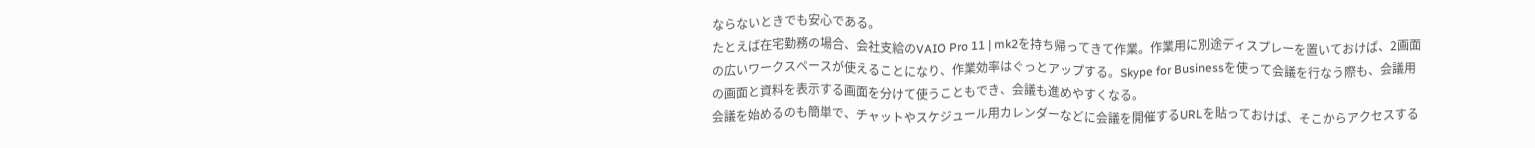ならないときでも安心である。
たとえば在宅勤務の場合、会社支給のVAIO Pro 11 | mk2を持ち帰ってきて作業。作業用に別途ディスプレーを置いておけば、2画面の広いワークスペースが使えることになり、作業効率はぐっとアップする。Skype for Businessを使って会議を行なう際も、会議用の画面と資料を表示する画面を分けて使うこともでき、会議も進めやすくなる。
会議を始めるのも簡単で、チャットやスケジュール用カレンダーなどに会議を開催するURLを貼っておけば、そこからアクセスする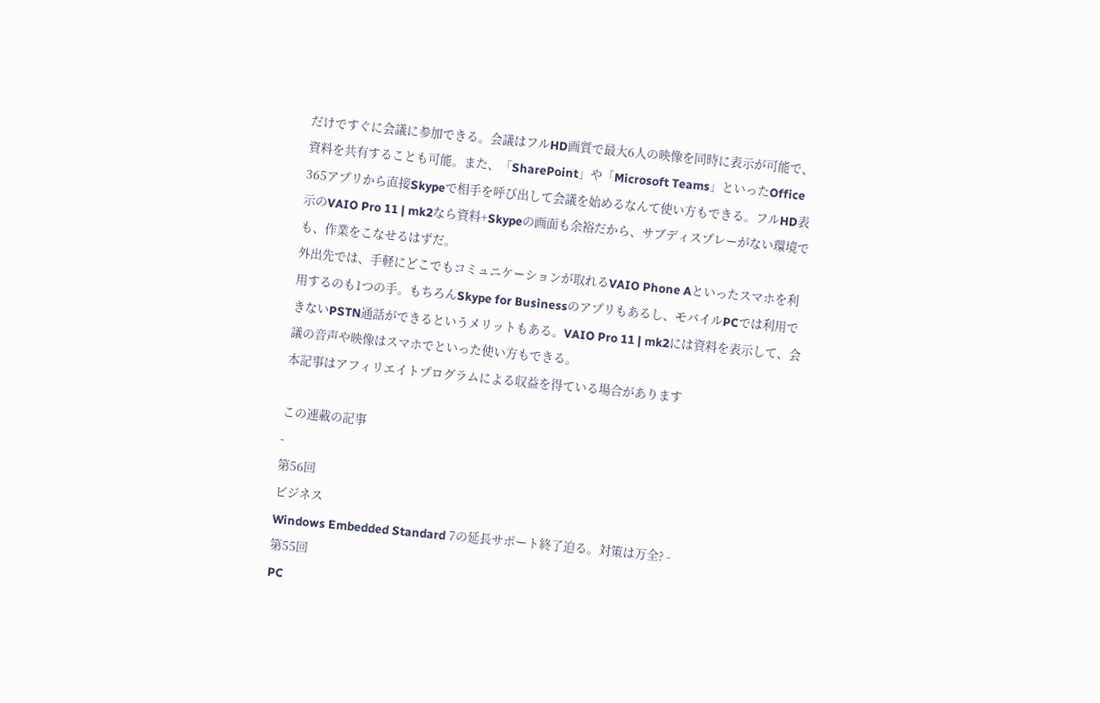だけですぐに会議に参加できる。会議はフルHD画質で最大6人の映像を同時に表示が可能で、資料を共有することも可能。また、「SharePoint」や「Microsoft Teams」といったOffice 365アプリから直接Skypeで相手を呼び出して会議を始めるなんて使い方もできる。フルHD表示のVAIO Pro 11 | mk2なら資料+Skypeの画面も余裕だから、サブディスプレーがない環境でも、作業をこなせるはずだ。
外出先では、手軽にどこでもコミュニケーションが取れるVAIO Phone Aといったスマホを利用するのも1つの手。もちろんSkype for Businessのアプリもあるし、モバイルPCでは利用できないPSTN通話ができるというメリットもある。VAIO Pro 11 | mk2には資料を表示して、会議の音声や映像はスマホでといった使い方もできる。
本記事はアフィリエイトプログラムによる収益を得ている場合があります

この連載の記事
-
第56回
ビジネス
Windows Embedded Standard 7の延長サポート終了迫る。対策は万全? -
第55回
PC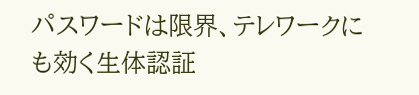パスワードは限界、テレワークにも効く生体認証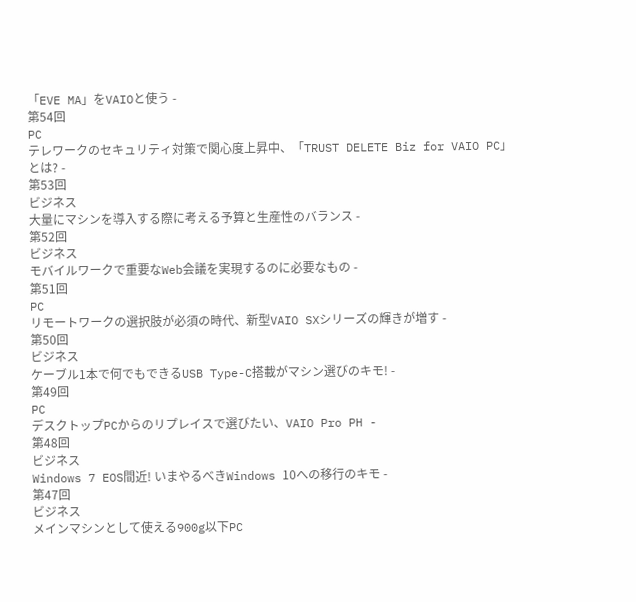「EVE MA」をVAIOと使う -
第54回
PC
テレワークのセキュリティ対策で関心度上昇中、「TRUST DELETE Biz for VAIO PC」とは? -
第53回
ビジネス
大量にマシンを導入する際に考える予算と生産性のバランス -
第52回
ビジネス
モバイルワークで重要なWeb会議を実現するのに必要なもの -
第51回
PC
リモートワークの選択肢が必須の時代、新型VAIO SXシリーズの輝きが増す -
第50回
ビジネス
ケーブル1本で何でもできるUSB Type-C搭載がマシン選びのキモ! -
第49回
PC
デスクトップPCからのリプレイスで選びたい、VAIO Pro PH -
第48回
ビジネス
Windows 7 EOS間近! いまやるべきWindows 10への移行のキモ -
第47回
ビジネス
メインマシンとして使える900g以下PC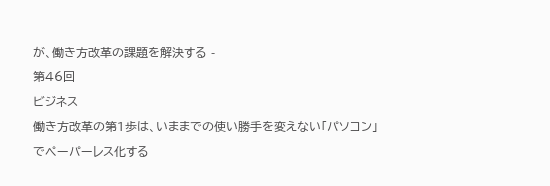が、働き方改革の課題を解決する -
第46回
ビジネス
働き方改革の第1歩は、いままでの使い勝手を変えない「パソコン」でペーパーレス化する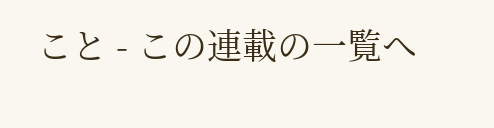こと - この連載の一覧へ